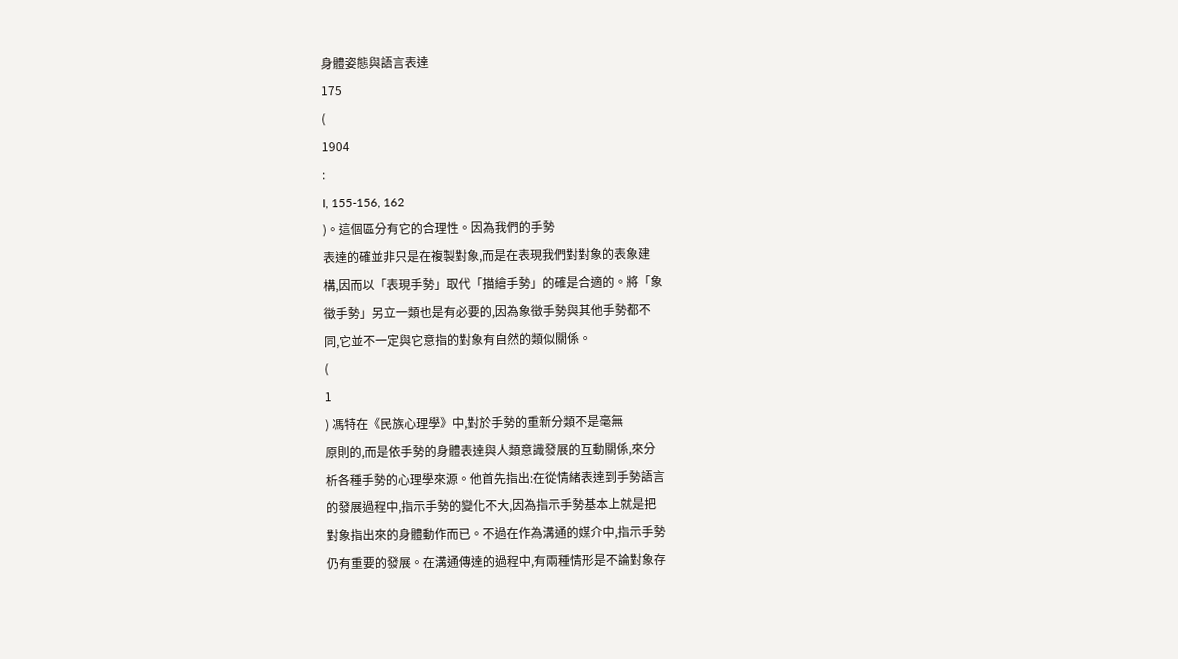身體姿態與語言表達
175
(
1904
:
I, 155-156, 162
)。這個區分有它的合理性。因為我們的手勢
表達的確並非只是在複製對象,而是在表現我們對對象的表象建
構,因而以「表現手勢」取代「描繪手勢」的確是合適的。將「象
徵手勢」另立一類也是有必要的,因為象徵手勢與其他手勢都不
同,它並不一定與它意指的對象有自然的類似關係。
(
1
) 馮特在《民族心理學》中,對於手勢的重新分類不是毫無
原則的,而是依手勢的身體表達與人類意識發展的互動關係,來分
析各種手勢的心理學來源。他首先指出:在從情緒表達到手勢語言
的發展過程中,指示手勢的變化不大,因為指示手勢基本上就是把
對象指出來的身體動作而已。不過在作為溝通的媒介中,指示手勢
仍有重要的發展。在溝通傳達的過程中,有兩種情形是不論對象存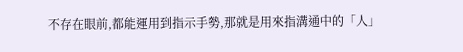不存在眼前,都能運用到指示手勢,那就是用來指溝通中的「人」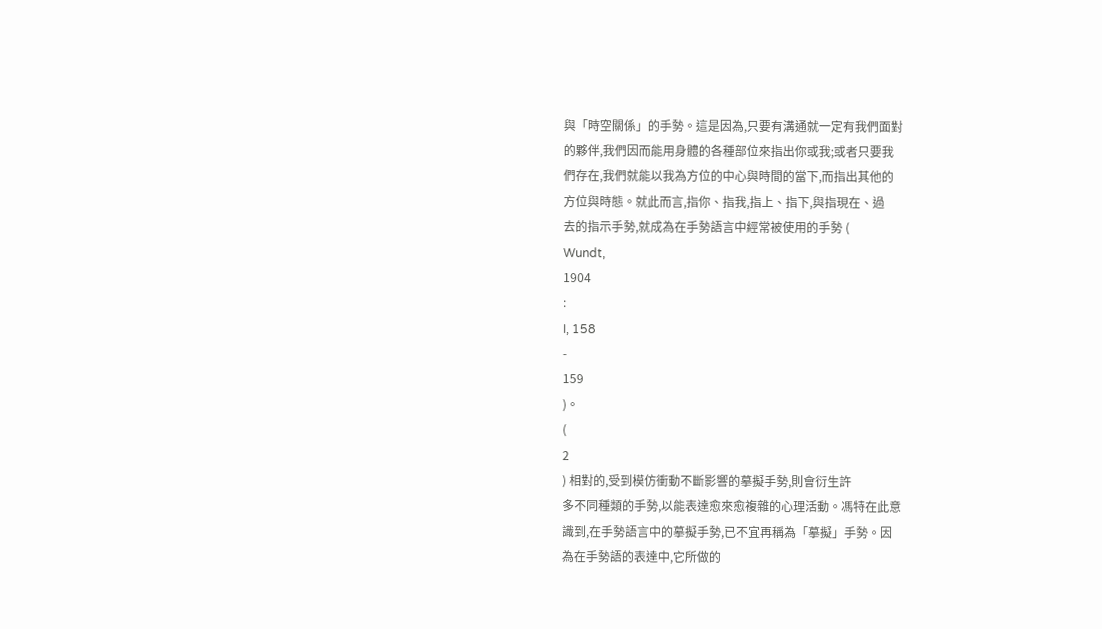與「時空關係」的手勢。這是因為,只要有溝通就一定有我們面對
的夥伴,我們因而能用身體的各種部位來指出你或我;或者只要我
們存在,我們就能以我為方位的中心與時間的當下,而指出其他的
方位與時態。就此而言,指你、指我,指上、指下,與指現在、過
去的指示手勢,就成為在手勢語言中經常被使用的手勢 (
Wundt,
1904
:
I, 158
-
159
)。
(
2
) 相對的,受到模仿衝動不斷影響的摹擬手勢,則會衍生許
多不同種類的手勢,以能表達愈來愈複雜的心理活動。馮特在此意
識到,在手勢語言中的摹擬手勢,已不宜再稱為「摹擬」手勢。因
為在手勢語的表達中,它所做的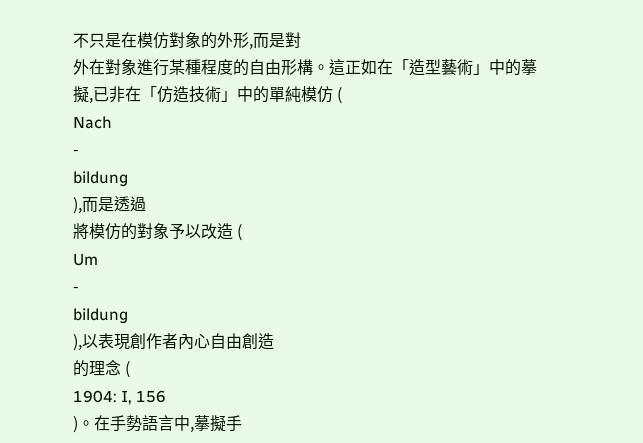不只是在模仿對象的外形,而是對
外在對象進行某種程度的自由形構。這正如在「造型藝術」中的摹
擬,已非在「仿造技術」中的單純模仿 (
Nach
-
bildung
),而是透過
將模仿的對象予以改造 (
Um
-
bildung
),以表現創作者內心自由創造
的理念 (
1904: I, 156
)。在手勢語言中,摹擬手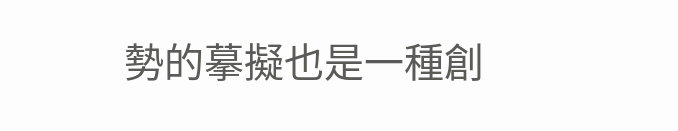勢的摹擬也是一種創